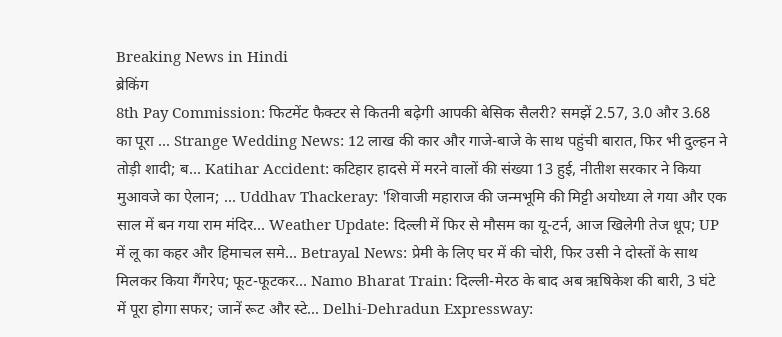Breaking News in Hindi
ब्रेकिंग
8th Pay Commission: फिटमेंट फैक्टर से कितनी बढ़ेगी आपकी बेसिक सैलरी? समझें 2.57, 3.0 और 3.68 का पूरा ... Strange Wedding News: 12 लाख की कार और गाजे-बाजे के साथ पहुंची बारात, फिर भी दुल्हन ने तोड़ी शादी; ब... Katihar Accident: कटिहार हादसे में मरने वालों की संख्या 13 हुई, नीतीश सरकार ने किया मुआवजे का ऐलान; ... Uddhav Thackeray: 'शिवाजी महाराज की जन्मभूमि की मिट्टी अयोध्या ले गया और एक साल में बन गया राम मंदिर... Weather Update: दिल्ली में फिर से मौसम का यू-टर्न, आज खिलेगी तेज धूप; UP में लू का कहर और हिमाचल समे... Betrayal News: प्रेमी के लिए घर में की चोरी, फिर उसी ने दोस्तों के साथ मिलकर किया गैंगरेप; फूट-फूटकर... Namo Bharat Train: दिल्ली-मेरठ के बाद अब ऋषिकेश की बारी, 3 घंटे में पूरा होगा सफर; जानें रूट और स्टे... Delhi-Dehradun Expressway: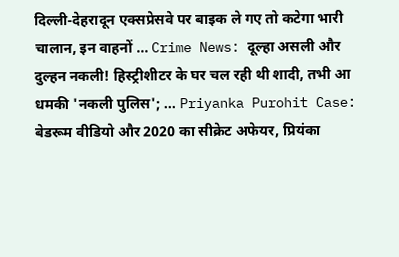दिल्ली-देहरादून एक्सप्रेसवे पर बाइक ले गए तो कटेगा भारी चालान, इन वाहनों ... Crime News: दूल्हा असली और दुल्हन नकली! हिस्ट्रीशीटर के घर चल रही थी शादी, तभी आ धमकी 'नकली पुलिस'; ... Priyanka Purohit Case: बेडरूम वीडियो और 2020 का सीक्रेट अफेयर, प्रियंका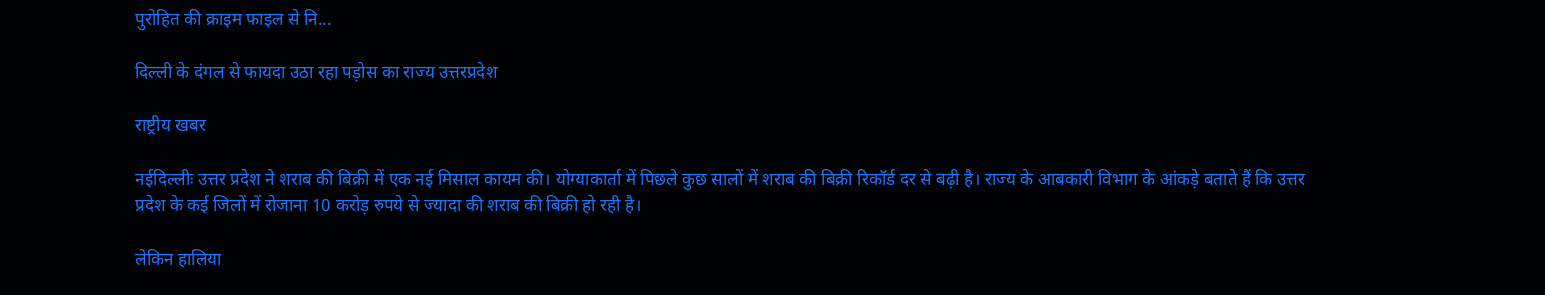पुरोहित की क्राइम फाइल से नि...

दिल्ली के दंगल से फायदा उठा रहा पड़ोस का राज्य उत्तरप्रदेश

राष्ट्रीय खबर

नईदिल्लीः उत्तर प्रदेश ने शराब की बिक्री में एक नई मिसाल कायम की। योग्याकार्ता में पिछले कुछ सालों में शराब की बिक्री रिकॉर्ड दर से बढ़ी है। राज्य के आबकारी विभाग के आंकड़े बताते हैं कि उत्तर प्रदेश के कई जिलों में रोजाना 10 करोड़ रुपये से ज्यादा की शराब की बिक्री हो रही है।

लेकिन हालिया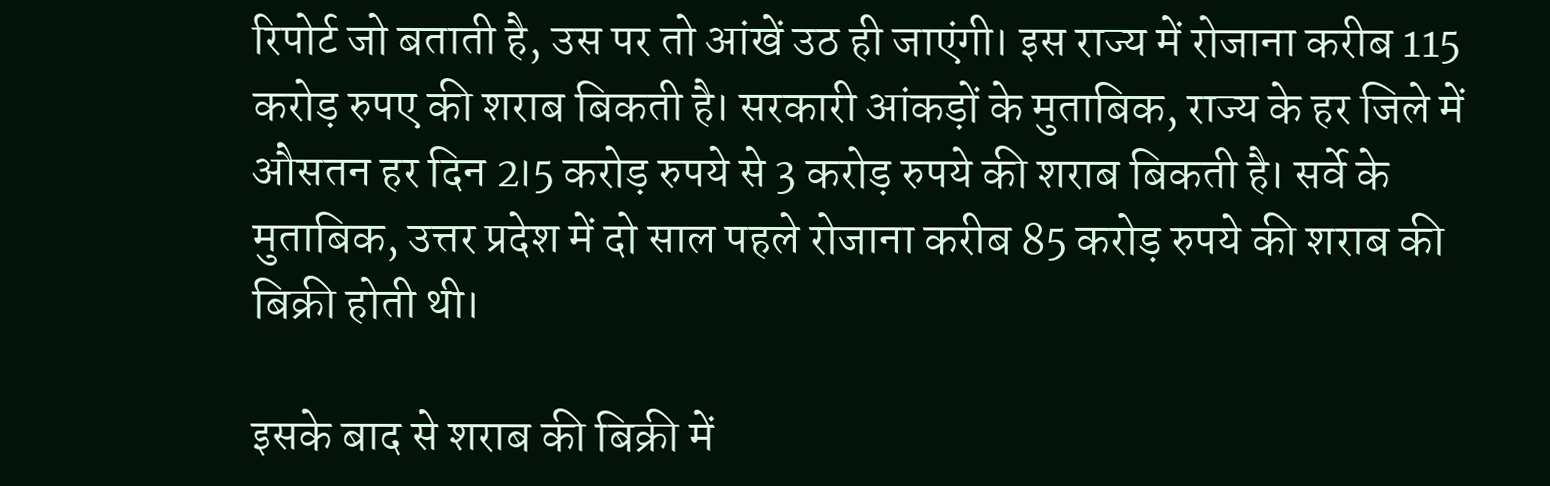रिपोर्ट जो बताती है, उस पर तो आंखें उठ ही जाएंगी। इस राज्य में रोजाना करीब 115 करोड़ रुपए की शराब बिकती है। सरकारी आंकड़ों के मुताबिक, राज्य के हर जिले में औसतन हर दिन 2।5 करोड़ रुपये से 3 करोड़ रुपये की शराब बिकती है। सर्वे के मुताबिक, उत्तर प्रदेश में दो साल पहले रोजाना करीब 85 करोड़ रुपये की शराब की बिक्री होती थी।

इसके बाद से शराब की बिक्री में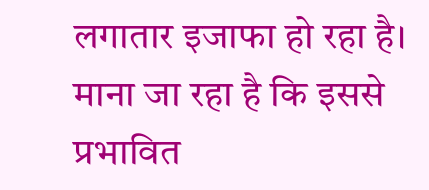लगातार इजाफा हो रहा है। माना जा रहा है कि इससे प्रभावित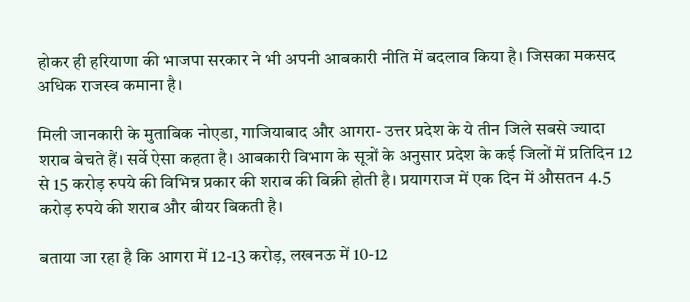होकर ही हरियाणा की भाजपा सरकार ने भी अपनी आबकारी नीति में बदलाव किया है। जिसका मकसद अधिक राजस्व कमाना है।

मिली जानकारी के मुताबिक नोएडा, गाजियाबाद और आगरा- उत्तर प्रदेश के ये तीन जिले सबसे ज्यादा शराब बेचते हैं। सर्वे ऐसा कहता है। आबकारी विभाग के सूत्रों के अनुसार प्रदेश के कई जिलों में प्रतिदिन 12 से 15 करोड़ रुपये की विभिन्न प्रकार की शराब की बिक्री होती है। प्रयागराज में एक दिन में औसतन 4.5 करोड़ रुपये की शराब और बीयर बिकती है।

बताया जा रहा है कि आगरा में 12-13 करोड़, लखनऊ में 10-12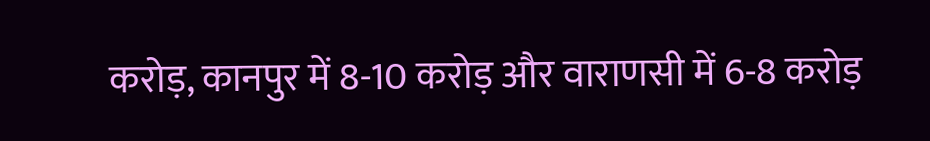करोड़, कानपुर में 8-10 करोड़ और वाराणसी में 6-8 करोड़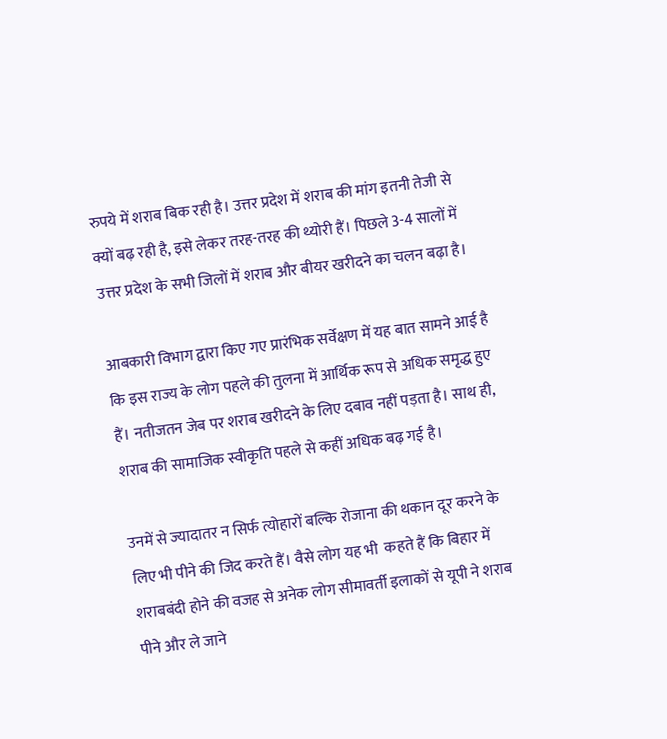रुपये में शराब बिक रही है। उत्तर प्रदेश में शराब की मांग इतनी तेजी से क्यों बढ़ रही है, इसे लेकर तरह-तरह की थ्योरी हैं। पिछले 3-4 सालों में उत्तर प्रदेश के सभी जिलों में शराब और बीयर खरीदने का चलन बढ़ा है।

आबकारी विभाग द्वारा किए गए प्रारंभिक सर्वेक्षण में यह बात सामने आई है कि इस राज्य के लोग पहले की तुलना में आर्थिक रूप से अधिक समृद्ध हुए हैं। नतीजतन जेब पर शराब खरीदने के लिए दबाव नहीं पड़ता है। साथ ही, शराब की सामाजिक स्वीकृति पहले से कहीं अधिक बढ़ गई है।

उनमें से ज्यादातर न सिर्फ त्योहारों बल्कि रोजाना की थकान दूर करने के लिए भी पीने की जिद करते हैं। वैसे लोग यह भी  कहते हैं कि बिहार में शराबबंदी होने की वजह से अनेक लोग सीमावर्ती इलाकों से यूपी ने शराब पीने और ले जाने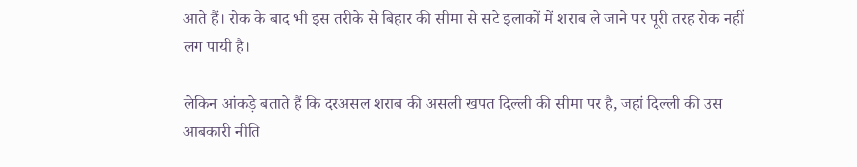आते हैं। रोक के बाद भी इस तरीके से बिहार की सीमा से सटे इलाकों में शराब ले जाने पर पूरी तरह रोक नहीं लग पायी है।

लेकिन आंकड़े बताते हैं कि दरअसल शराब की असली खपत दिल्ली की सीमा पर है, जहां दिल्ली की उस आबकारी नीति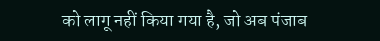को लागू नहीं किया गया है, जो अब पंजाब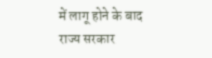में लागू होने के बाद राज्य सरकार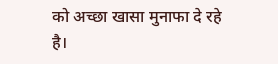को अच्छा खासा मुनाफा दे रहे है।